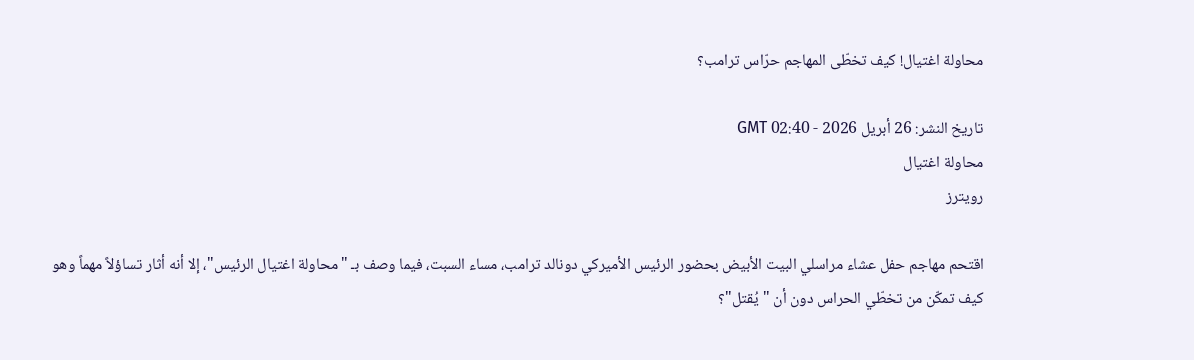محاولة اغتيال! كيف تخطّى المهاجم حرّاس ترامب؟

تاريخ النشر: 26 أبريل 2026 - 02:40 GMT
محاولة اغتيال
رويترز

اقتحم مهاجم حفل عشاء مراسلي البيت الأبيض بحضور الرئيس الأميركي دونالد ترامب، مساء السبت، فيما وصف بـ "محاولة اغتيال الرئيس"، إلا أنه أثار تساؤلاً مهماً وهو كيف تمكّن من تخطّي الحراس دون أن "يُقتل"؟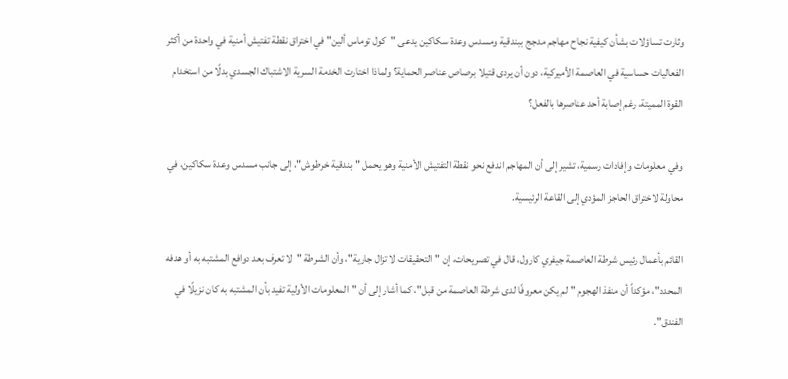وثارت تساؤلات بشأن كيفية نجاح مهاجم مدجج ببندقية ومسدس وعدة سكاكين يدعى "كول توماس ألين" في اختراق نقطة تفتيش أمنية في واحدة من أكثر الفعاليات حساسية في العاصمة الأميركية، دون أن يردى قتيلا برصاص عناصر الحماية؟ ولماذا اختارت الخدمة السرية الاشتباك الجسدي بدلًا من استخدام القوة المميتة، رغم إصابة أحد عناصرها بالفعل؟

وفي معلومات وإفادات رسمية، تشير إلى أن المهاجم اندفع نحو نقطة التفتيش الأمنية وهو يحمل "بندقية خرطوش"، إلى جانب مسدس وعدة سكاكين، في محاولة لاختراق الحاجز المؤدي إلى القاعة الرئيسية.

القائم بأعمال رئيس شرطة العاصمة جيفري كارول، قال في تصريحات، إن "التحقيقات لا تزال جارية"، وأن الشرطة "لا تعرف بعد دوافع المشتبه به أو هدفه المحدد"، مؤكداً أن منفذ الهجوم "لم يكن معروفًا لدى شرطة العاصمة من قبل"، كما أشار إلى أن "المعلومات الأولية تفيد بأن المشتبه به كان نزيلًا في الفندق".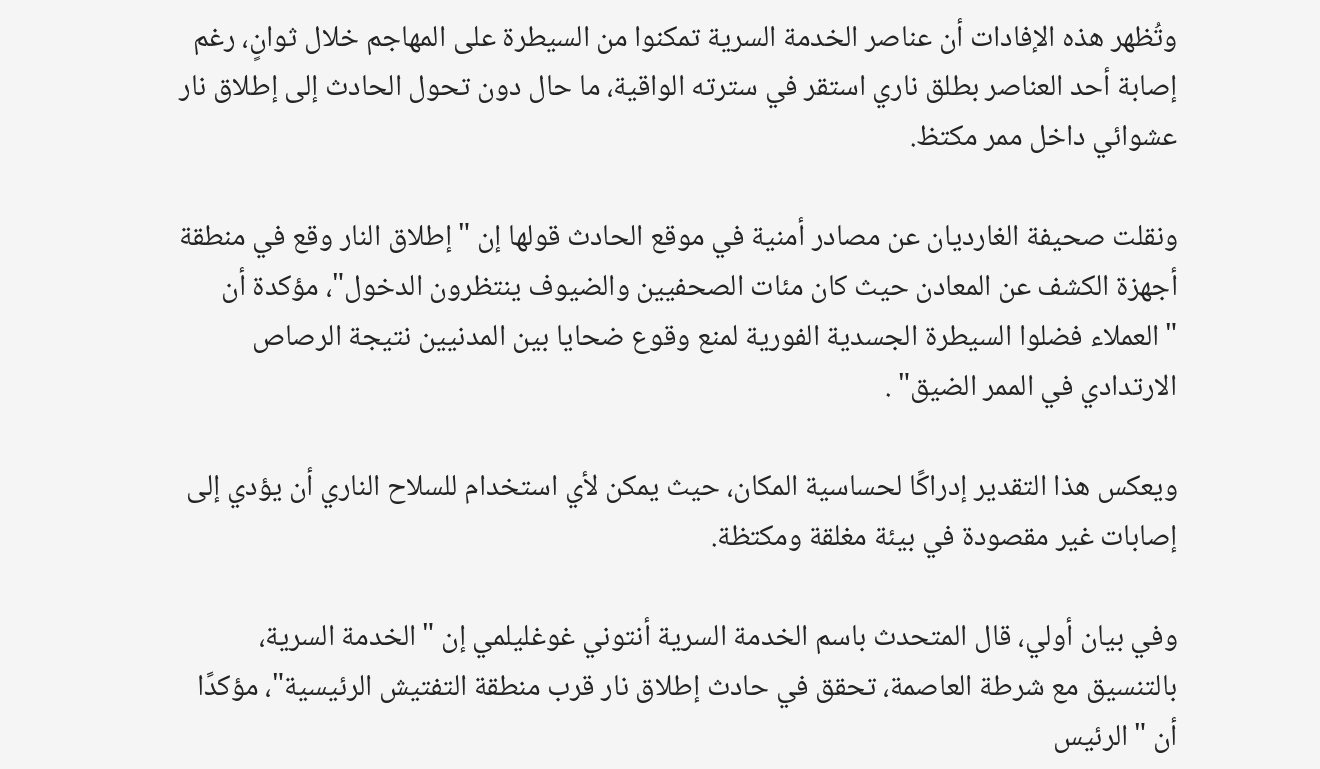وتُظهر هذه الإفادات أن عناصر الخدمة السرية تمكنوا من السيطرة على المهاجم خلال ثوانٍ، رغم إصابة أحد العناصر بطلق ناري استقر في سترته الواقية، ما حال دون تحول الحادث إلى إطلاق نار عشوائي داخل ممر مكتظ.

ونقلت صحيفة الغارديان عن مصادر أمنية في موقع الحادث قولها إن "إطلاق النار وقع في منطقة أجهزة الكشف عن المعادن حيث كان مئات الصحفيين والضيوف ينتظرون الدخول"، مؤكدة أن "العملاء فضلوا السيطرة الجسدية الفورية لمنع وقوع ضحايا بين المدنيين نتيجة الرصاص الارتدادي في الممر الضيق" .

ويعكس هذا التقدير إدراكًا لحساسية المكان، حيث يمكن لأي استخدام للسلاح الناري أن يؤدي إلى إصابات غير مقصودة في بيئة مغلقة ومكتظة.

وفي بيان أولي، قال المتحدث باسم الخدمة السرية أنتوني غوغليلمي إن "الخدمة السرية، بالتنسيق مع شرطة العاصمة، تحقق في حادث إطلاق نار قرب منطقة التفتيش الرئيسية"، مؤكدًا أن "الرئيس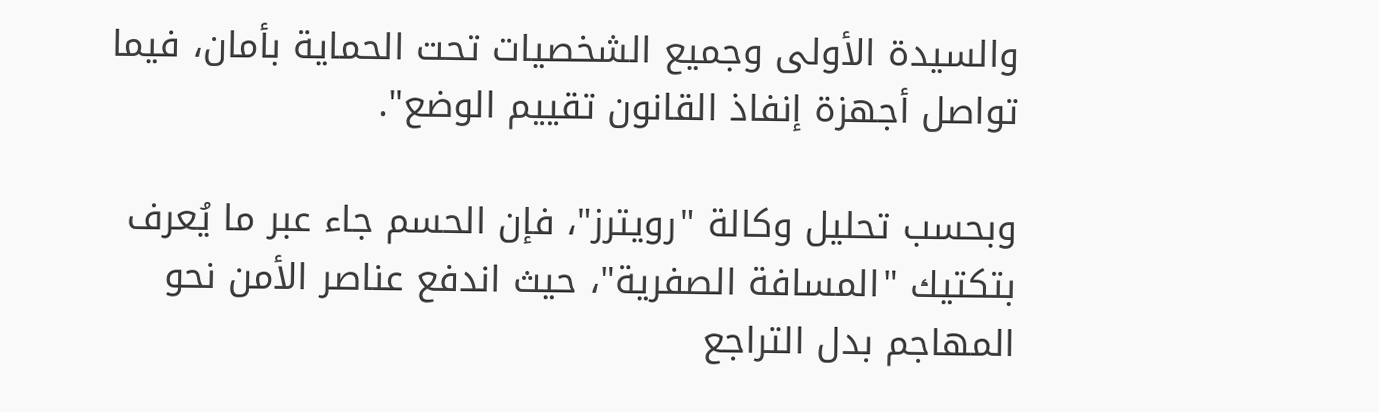والسيدة الأولى وجميع الشخصيات تحت الحماية بأمان، فيما تواصل أجهزة إنفاذ القانون تقييم الوضع".

وبحسب تحليل وكالة "رويترز"، فإن الحسم جاء عبر ما يُعرف بتكتيك "المسافة الصفرية"، حيث اندفع عناصر الأمن نحو المهاجم بدل التراجع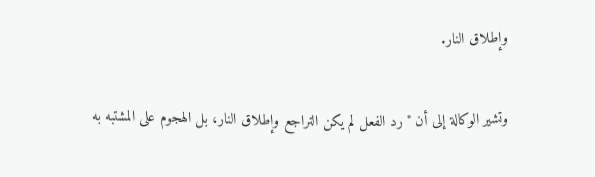وإطلاق النار.

وتشير الوكالة إلى أن "رد الفعل لم يكن التراجع وإطلاق النار، بل الهجوم على المشتبه به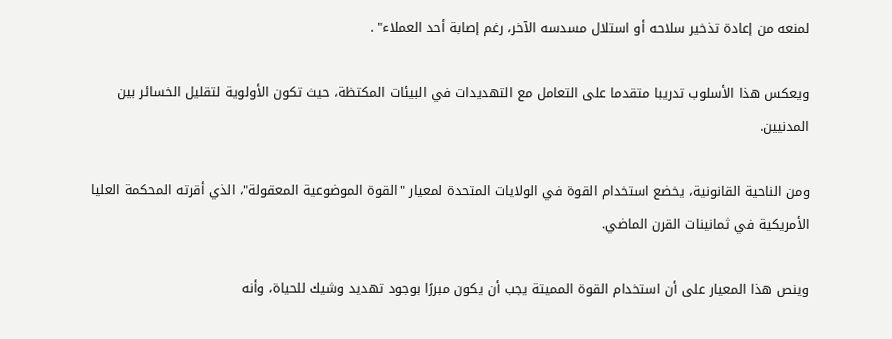لمنعه من إعادة تذخير سلاحه أو استلال مسدسه الآخر، رغم إصابة أحد العملاء" .

ويعكس هذا الأسلوب تدريبا متقدما على التعامل مع التهديدات في البيئات المكتظة، حيث تكون الأولوية لتقليل الخسائر بين المدنيين.

ومن الناحية القانونية، يخضع استخدام القوة في الولايات المتحدة لمعيار "القوة الموضوعية المعقولة"، الذي أقرته المحكمة العليا الأمريكية في ثمانينات القرن الماضي.

وينص هذا المعيار على أن استخدام القوة المميتة يجب أن يكون مبررًا بوجود تهديد وشيك للحياة، وأنه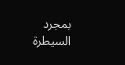بمجرد السيطرة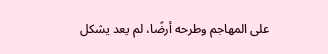على المهاجم وطرحه أرضًا، لم يعد يشكل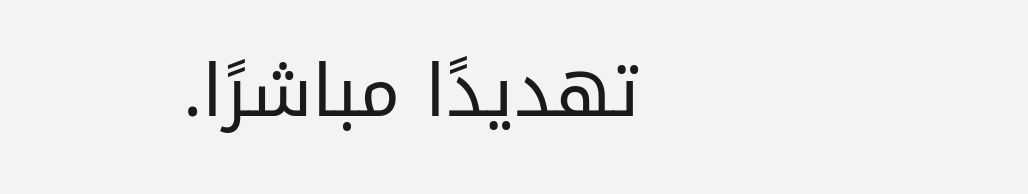تهديدًا مباشرًا.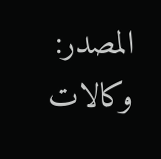المصدر: وكالات